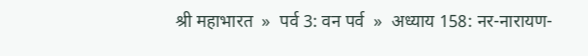श्री महाभारत  »  पर्व 3: वन पर्व  »  अध्याय 158: नर-नारायण-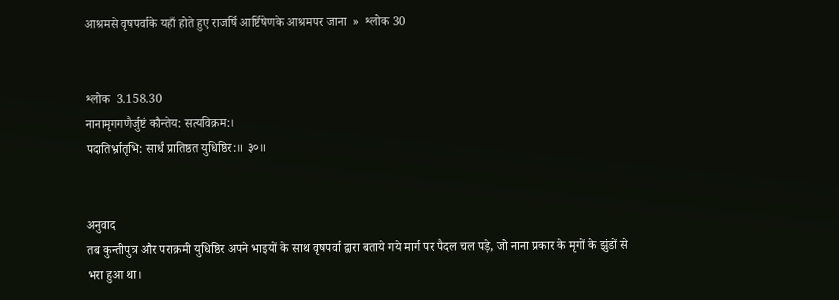आश्रमसे वृषपर्वाके यहाँ होते हुए राजर्षि आर्ष्टिषेणके आश्रमपर जाना  »  श्लोक 30


श्लोक  3.158.30
नानामृगगणैर्जुष्टं कौन्तेय: सत्यविक्रम:।
पदातिर्भ्रातृभि: सार्धं प्रातिष्ठत युधिष्ठिर:॥ ३०॥


अनुवाद
तब कुन्तीपुत्र और पराक्रमी युधिष्ठिर अपने भाइयों के साथ वृषपर्वा द्वारा बताये गये मार्ग पर पैदल चल पड़े, जो नाना प्रकार के मृगों के झुंडों से भरा हुआ था।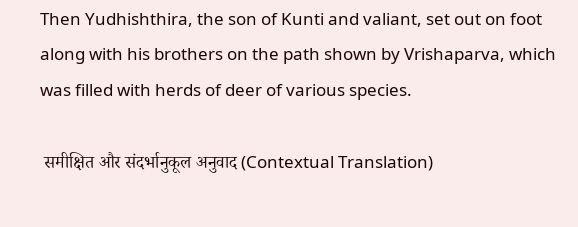Then Yudhishthira, the son of Kunti and valiant, set out on foot along with his brothers on the path shown by Vrishaparva, which was filled with herds of deer of various species.

 समीक्षित और संदर्भानुकूल अनुवाद (Contextual Translation)